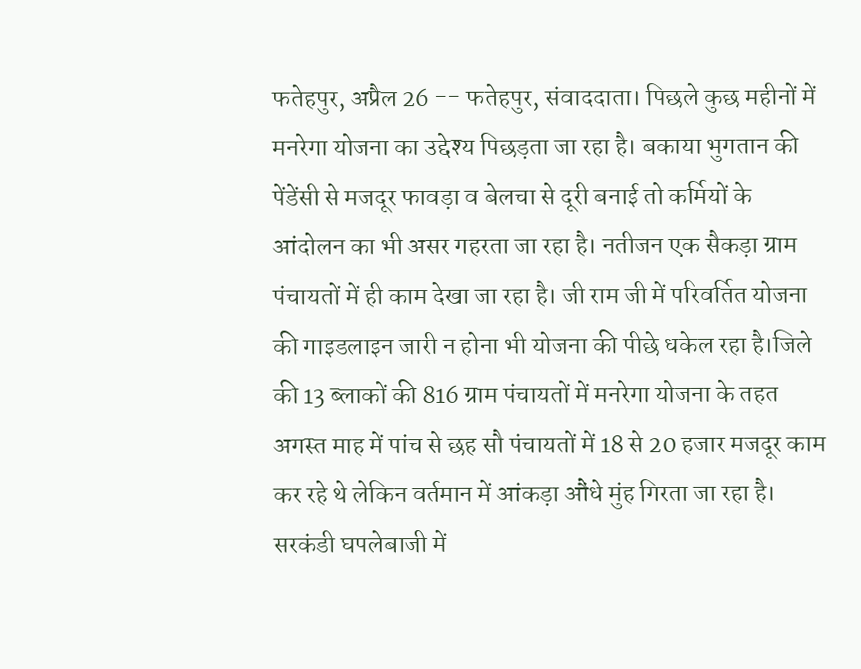फतेहपुर, अप्रैल 26 -- फतेहपुर, संवाददाता। पिछले कुछ महीनों में मनरेगा योजना का उद्देश्य पिछड़ता जा रहा है। बकाया भुगतान की पेंडेंसी से मजदूर फावड़ा व बेलचा से दूरी बनाई तो कर्मियों के आंदोलन का भी असर गहरता जा रहा है। नतीजन एक सैकड़ा ग्राम पंचायतों में ही काम देखा जा रहा है। जी राम जी में परिवर्तित योजना की गाइडलाइन जारी न होना भी योजना की पीछे धकेल रहा है।जिले की 13 ब्लाकों की 816 ग्राम पंचायतों में मनरेगा योजना के तहत अगस्त माह में पांच से छह सौ पंचायतों में 18 से 20 हजार मजदूर काम कर रहे थे लेकिन वर्तमान में आंकड़ा औंधे मुंह गिरता जा रहा है। सरकंडी घपलेबाजी में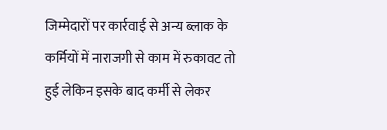जिम्मेदारों पर कार्रवाई से अन्य ब्लाक के कर्मियों में नाराजगी से काम में रुकावट तो हुई लेकिन इसके बाद कर्मी से लेकर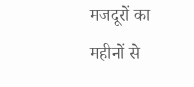मजदूरों का महीनों से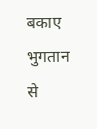बकाए भुगतान से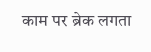काम पर ब्रेक लगता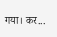गया। कर...